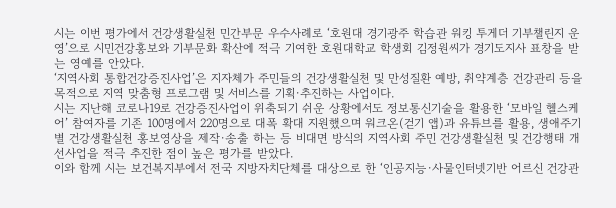시는 이번 평가에서 건강생활실천 민간부문 우수사례로 ‘호원대 경기광주 학습관 워킹 투게더 기부챌린지 운영’으로 시민건강홍보와 기부문화 확산에 적극 기여한 호원대학교 학생회 김정원씨가 경기도지사 표창을 받는 영예를 안았다.
‘지역사회 통합건강증진사업’은 지자체가 주민들의 건강생활실천 및 만성질환 예방, 취약계층 건강관리 등을 목적으로 지역 맞춤형 프로그램 및 서비스를 기획·추진하는 사업이다.
시는 지난해 코로나19로 건강증진사업이 위축되기 쉬운 상황에서도 정보통신기술을 활용한 ‘모바일 헬스케어’ 참여자를 기존 100명에서 220명으로 대폭 확대 지원했으며 워크온(걷기 앱)과 유튜브를 활용, 생애주기별 건강생활실천 홍보영상을 제작·송출 하는 등 비대면 방식의 지역사회 주민 건강생활실천 및 건강행태 개선사업을 적극 추진한 점이 높은 평가를 받았다.
이와 함께 시는 보건복지부에서 전국 지방자치단체를 대상으로 한 ‘인공지능·사물인터넷기반 어르신 건강관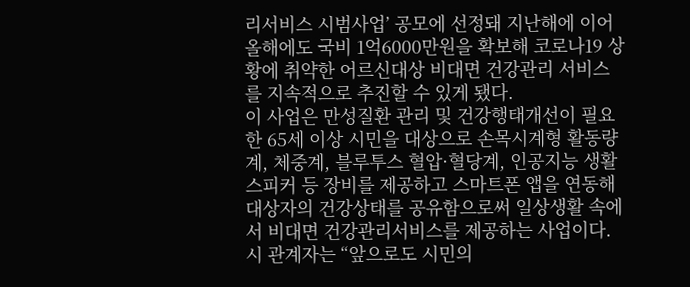리서비스 시범사업’ 공모에 선정돼 지난해에 이어 올해에도 국비 1억6000만원을 확보해 코로나19 상황에 취약한 어르신대상 비대면 건강관리 서비스를 지속적으로 추진할 수 있게 됐다.
이 사업은 만성질환 관리 및 건강행태개선이 필요한 65세 이상 시민을 대상으로 손목시계형 활동량계, 체중계, 블루투스 혈압·혈당계, 인공지능 생활 스피커 등 장비를 제공하고 스마트폰 앱을 연동해 대상자의 건강상태를 공유함으로써 일상생활 속에서 비대면 건강관리서비스를 제공하는 사업이다.
시 관계자는 “앞으로도 시민의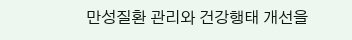만성질환 관리와 건강행태 개선을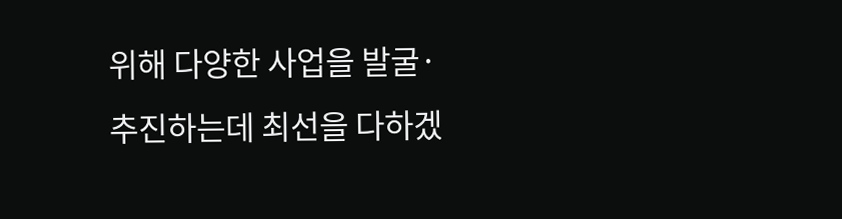위해 다양한 사업을 발굴·추진하는데 최선을 다하겠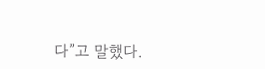다”고 말했다.